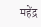महेंद्र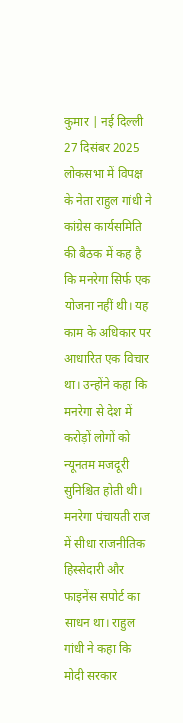कुमार | नई दिल्ली 27 दिसंबर 2025
लोकसभा में विपक्ष के नेता राहुल गांधी ने कांग्रेस कार्यसमिति की बैठक में कह है कि मनरेगा सिर्फ एक योजना नहीं थी। यह काम के अधिकार पर आधारित एक विचार था। उन्होंने कहा कि मनरेगा से देश में करोड़ों लोगों को न्यूनतम मजदूरी सुनिश्चित होती थी। मनरेगा पंचायती राज में सीधा राजनीतिक हिस्सेदारी और फाइनेंस सपोर्ट का साधन था। राहुल गांधी ने कहा कि मोदी सरकार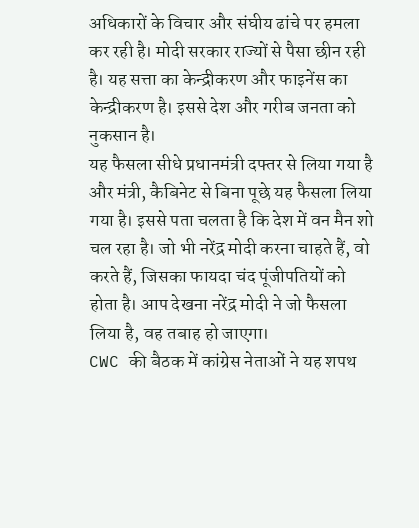अधिकारों के विचार और संघीय ढांचे पर हमला कर रही है। मोदी सरकार राज्यों से पैसा छीन रही है। यह सत्ता का केन्द्रीकरण और फाइनेंस का केन्द्रीकरण है। इससे देश और गरीब जनता को नुकसान है।
यह फैसला सीधे प्रधानमंत्री दफ्तर से लिया गया है और मंत्री, कैबिनेट से बिना पूछे यह फैसला लिया गया है। इससे पता चलता है कि देश में वन मैन शो चल रहा है। जो भी नरेंद्र मोदी करना चाहते हैं, वो करते हैं, जिसका फायदा चंद पूंजीपतियों को होता है। आप देखना नरेंद्र मोदी ने जो फैसला लिया है, वह तबाह हो जाएगा।
CWC की बैठक में कांग्रेस नेताओं ने यह शपथ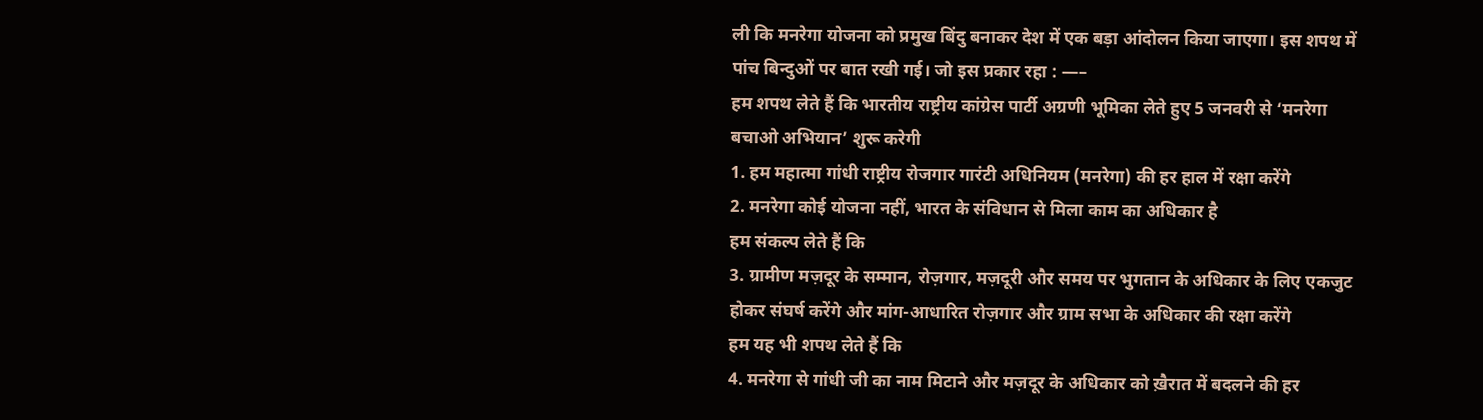ली कि मनरेगा योजना को प्रमुख बिंदु बनाकर देश में एक बड़ा आंदोलन किया जाएगा। इस शपथ में पांच बिन्दुओं पर बात रखी गई। जो इस प्रकार रहा : —–
हम शपथ लेते हैं कि भारतीय राष्ट्रीय कांग्रेस पार्टी अग्रणी भूमिका लेते हुए 5 जनवरी से ‘मनरेगा बचाओ अभियान’ शुरू करेगी
1. हम महात्मा गांधी राष्ट्रीय रोजगार गारंटी अधिनियम (मनरेगा) की हर हाल में रक्षा करेंगे
2. मनरेगा कोई योजना नहीं, भारत के संविधान से मिला काम का अधिकार है
हम संकल्प लेते हैं कि
3. ग्रामीण मज़दूर के सम्मान, रोज़गार, मज़दूरी और समय पर भुगतान के अधिकार के लिए एकजुट होकर संघर्ष करेंगे और मांग-आधारित रोज़गार और ग्राम सभा के अधिकार की रक्षा करेंगे
हम यह भी शपथ लेते हैं कि
4. मनरेगा से गांधी जी का नाम मिटाने और मज़दूर के अधिकार को ख़ैरात में बदलने की हर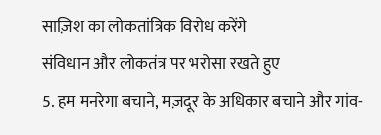साज़िश का लोकतांत्रिक विरोध करेंगे
संविधान और लोकतंत्र पर भरोसा रखते हुए
5. हम मनरेगा बचाने, मज़दूर के अधिकार बचाने और गांव-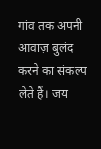गांव तक अपनी आवाज़ बुलंद करने का संकल्प लेते हैं। जय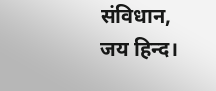संविधान, जय हिन्द।